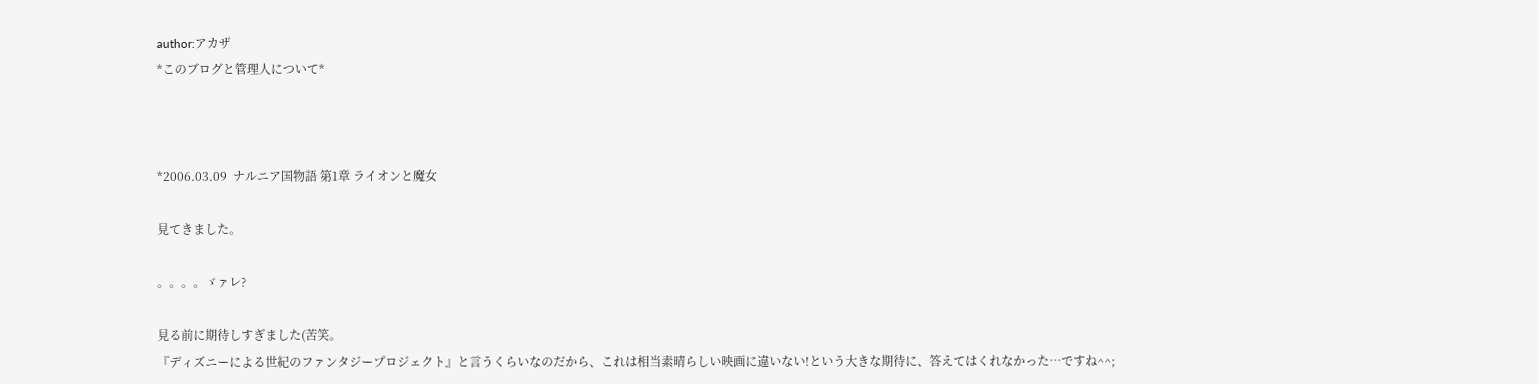author:アカザ
*このブログと管理人について*



*2006.03.09  ナルニア国物語 第1章 ライオンと魔女

見てきました。

。。。。ゞァレ?

見る前に期待しすぎました(苦笑。
『ディズニーによる世紀のファンタジープロジェクト』と言うくらいなのだから、これは相当素晴らしい映画に違いない!という大きな期待に、答えてはくれなかった…ですね^^;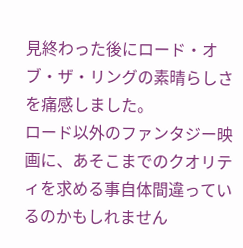見終わった後にロード・オブ・ザ・リングの素晴らしさを痛感しました。
ロード以外のファンタジー映画に、あそこまでのクオリティを求める事自体間違っているのかもしれません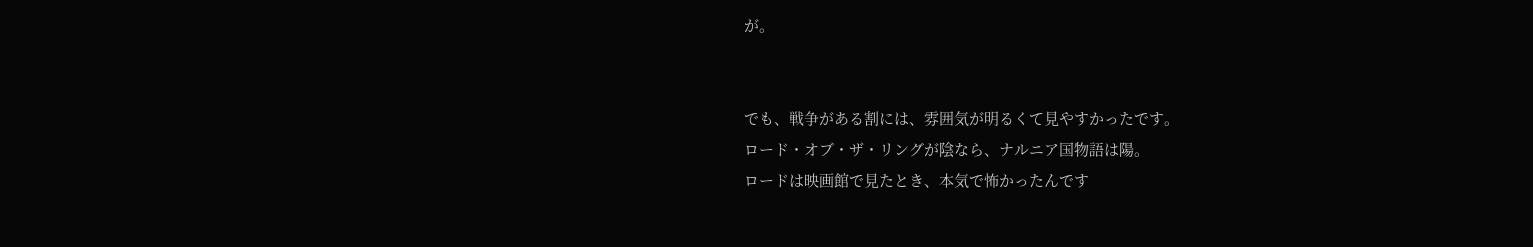が。


でも、戦争がある割には、雰囲気が明るくて見やすかったです。
ロード・オブ・ザ・リングが陰なら、ナルニア国物語は陽。
ロードは映画館で見たとき、本気で怖かったんです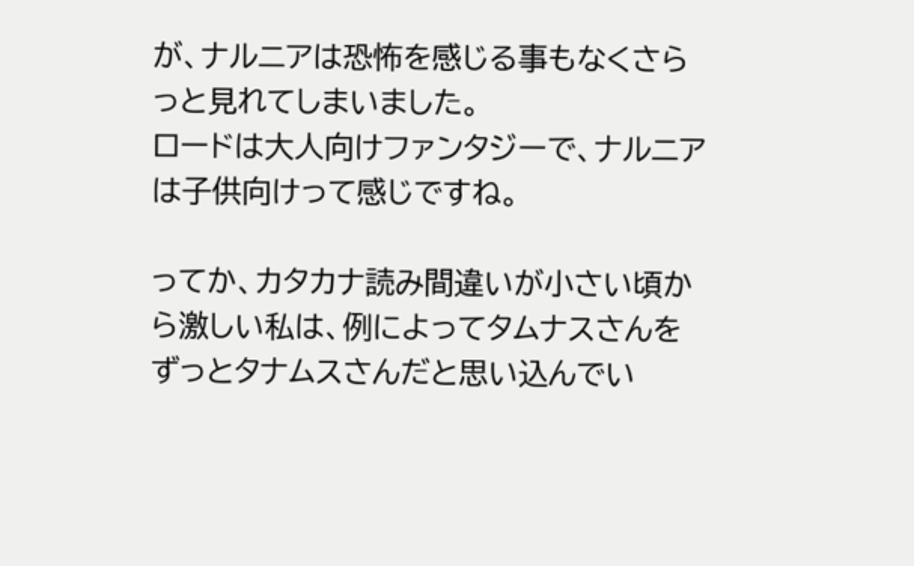が、ナルニアは恐怖を感じる事もなくさらっと見れてしまいました。
ロードは大人向けファンタジーで、ナルニアは子供向けって感じですね。

ってか、カタカナ読み間違いが小さい頃から激しい私は、例によってタムナスさんをずっとタナムスさんだと思い込んでい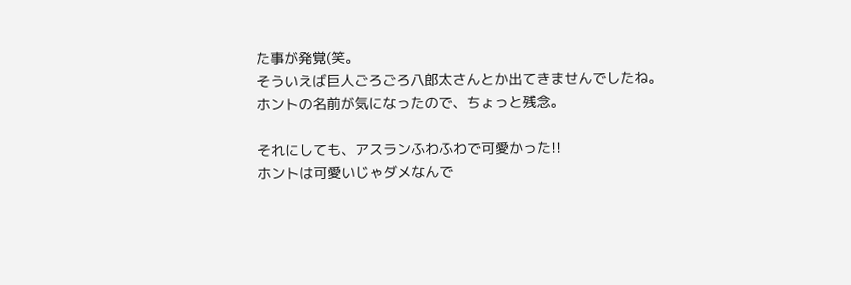た事が発覚(笑。
そういえば巨人ごろごろ八郎太さんとか出てきませんでしたね。
ホントの名前が気になったので、ちょっと残念。

それにしても、アスランふわふわで可愛かった!!
ホントは可愛いじゃダメなんで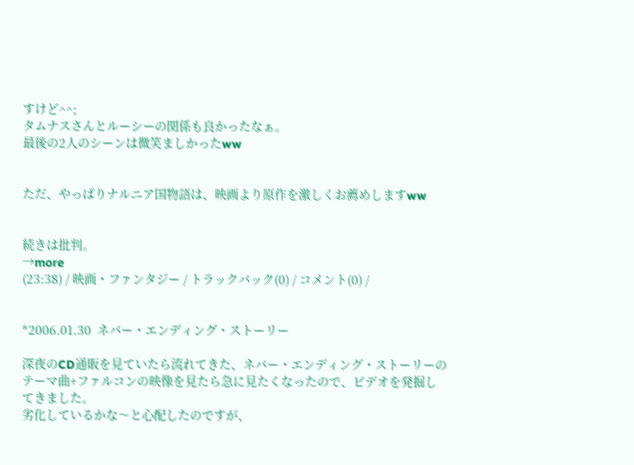すけど^^;
タムナスさんとルーシーの関係も良かったなぁ。
最後の2人のシーンは微笑ましかったww


ただ、やっぱりナルニア国物語は、映画より原作を激しくお薦めしますww


続きは批判。
→more
(23:38) / 映画・ファンタジー / トラックバック(0) / コメント(0) /


*2006.01.30  ネバー・エンディング・ストーリー

深夜のCD通販を見ていたら流れてきた、ネバー・エンディング・ストーリーのテーマ曲+ファルコンの映像を見たら急に見たくなったので、ビデオを発掘してきました。
劣化しているかな〜と心配したのですが、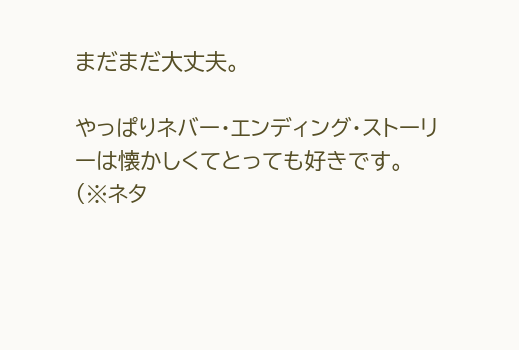まだまだ大丈夫。

やっぱりネバー・エンディング・ストーリーは懐かしくてとっても好きです。
(※ネタ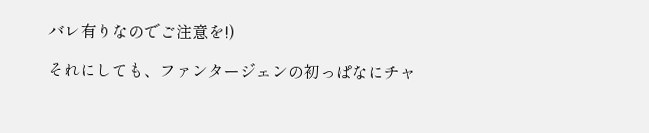バレ有りなのでご注意を!)

それにしても、ファンタージェンの初っぱなにチャ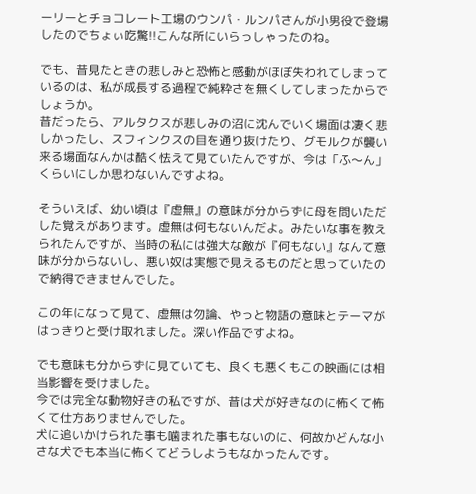ーリーとチョコレート工場のウンパ・ルンパさんが小男役で登場したのでちょぃ吃驚!!こんな所にいらっしゃったのね。

でも、昔見たときの悲しみと恐怖と感動がほぼ失われてしまっているのは、私が成長する過程で純粋さを無くしてしまったからでしょうか。
昔だったら、アルタクスが悲しみの沼に沈んでいく場面は凄く悲しかったし、スフィンクスの目を通り抜けたり、グモルクが襲い来る場面なんかは酷く怯えて見ていたんですが、今は「ふ〜ん」くらいにしか思わないんですよね。

そういえば、幼い頃は『虚無』の意味が分からずに母を問いただした覚えがあります。虚無は何もないんだよ。みたいな事を教えられたんですが、当時の私には強大な敵が『何もない』なんて意味が分からないし、悪い奴は実態で見えるものだと思っていたので納得できませんでした。

この年になって見て、虚無は勿論、やっと物語の意味とテーマがはっきりと受け取れました。深い作品ですよね。

でも意味も分からずに見ていても、良くも悪くもこの映画には相当影響を受けました。
今では完全な動物好きの私ですが、昔は犬が好きなのに怖くて怖くて仕方ありませんでした。
犬に追いかけられた事も噛まれた事もないのに、何故かどんな小さな犬でも本当に怖くてどうしようもなかったんです。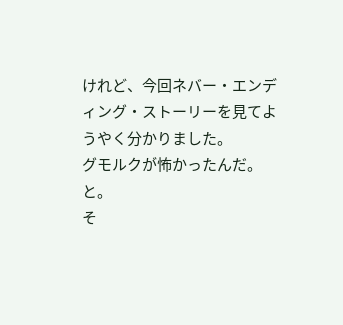けれど、今回ネバー・エンディング・ストーリーを見てようやく分かりました。
グモルクが怖かったんだ。と。
そ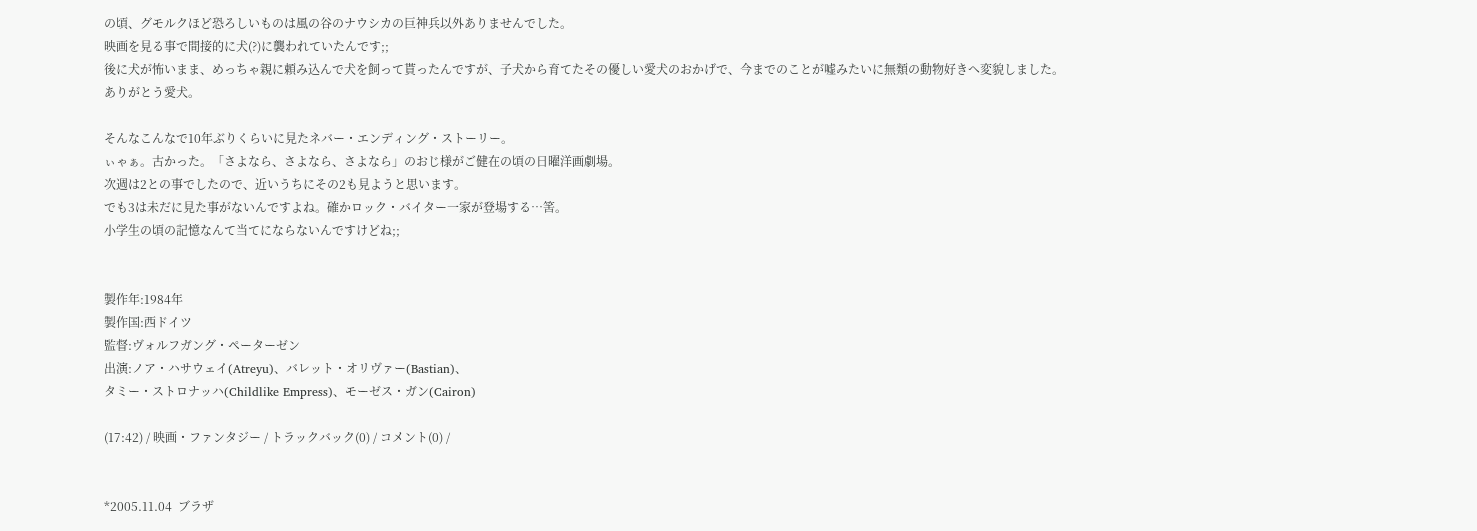の頃、グモルクほど恐ろしいものは風の谷のナウシカの巨神兵以外ありませんでした。
映画を見る事で間接的に犬(?)に襲われていたんです;;
後に犬が怖いまま、めっちゃ親に頼み込んで犬を飼って貰ったんですが、子犬から育てたその優しい愛犬のおかげで、今までのことが嘘みたいに無類の動物好きへ変貌しました。
ありがとう愛犬。

そんなこんなで10年ぶりくらいに見たネバー・エンディング・ストーリー。
ぃゃぁ。古かった。「さよなら、さよなら、さよなら」のおじ様がご健在の頃の日曜洋画劇場。
次週は2との事でしたので、近いうちにその2も見ようと思います。
でも3は未だに見た事がないんですよね。確かロック・バイター一家が登場する…筈。
小学生の頃の記憶なんて当てにならないんですけどね;;


製作年:1984年
製作国:西ドイツ
監督:ヴォルフガング・ペーターゼン
出演:ノア・ハサウェイ(Atreyu)、バレット・オリヴァー(Bastian)、
タミー・ストロナッハ(Childlike Empress)、モーゼス・ガン(Cairon)

(17:42) / 映画・ファンタジー / トラックバック(0) / コメント(0) /


*2005.11.04  ブラザ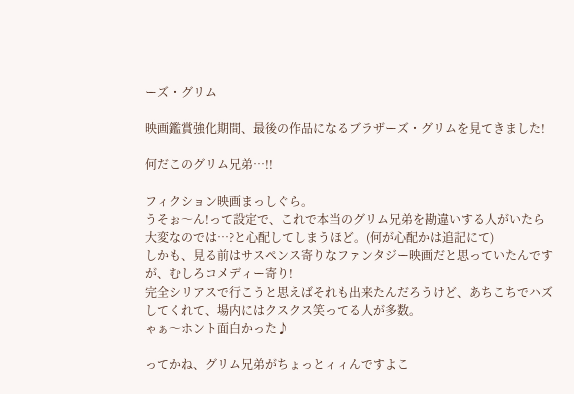ーズ・グリム

映画鑑賞強化期間、最後の作品になるブラザーズ・グリムを見てきました!

何だこのグリム兄弟…!!

フィクション映画まっしぐら。
うそぉ〜ん!って設定で、これで本当のグリム兄弟を勘違いする人がいたら大変なのでは…?と心配してしまうほど。(何が心配かは追記にて)
しかも、見る前はサスペンス寄りなファンタジー映画だと思っていたんですが、むしろコメディー寄り!
完全シリアスで行こうと思えばそれも出来たんだろうけど、あちこちでハズしてくれて、場内にはクスクス笑ってる人が多数。
ゃぁ〜ホント面白かった♪

ってかね、グリム兄弟がちょっとィィんですよこ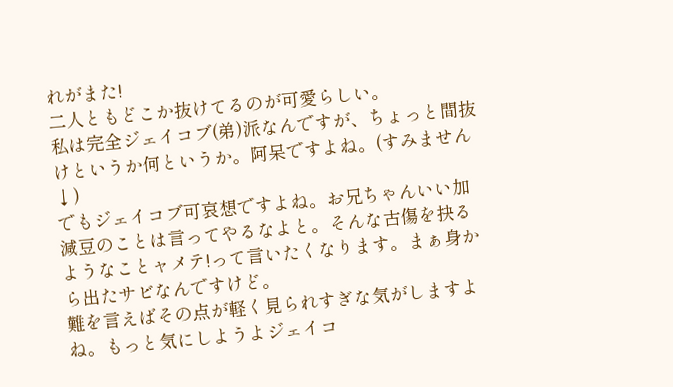れがまた!
二人ともどこか抜けてるのが可愛らしい。
私は完全ジェイコブ(弟)派なんですが、ちょっと間抜けというか何というか。阿呆ですよね。(すみません↓)
でもジェイコブ可哀想ですよね。お兄ちゃんいい加減豆のことは言ってやるなよと。そんな古傷を抉るようなことャメテ!って言いたくなります。まぁ身から出たサビなんですけど。
難を言えばその点が軽く見られすぎな気がしますよね。もっと気にしようよジェイコ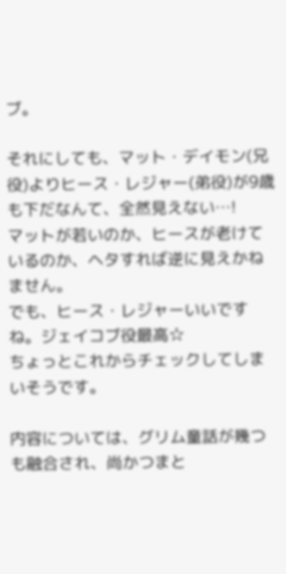ブ。

それにしても、マット・デイモン(兄役)よりヒース・レジャー(弟役)が9歳も下だなんて、全然見えない…!
マットが若いのか、ヒースが老けているのか、ヘタすれば逆に見えかねません。
でも、ヒース・レジャーいいですね。ジェイコブ役最高☆
ちょっとこれからチェックしてしまいそうです。

内容については、グリム童話が幾つも融合され、尚かつまと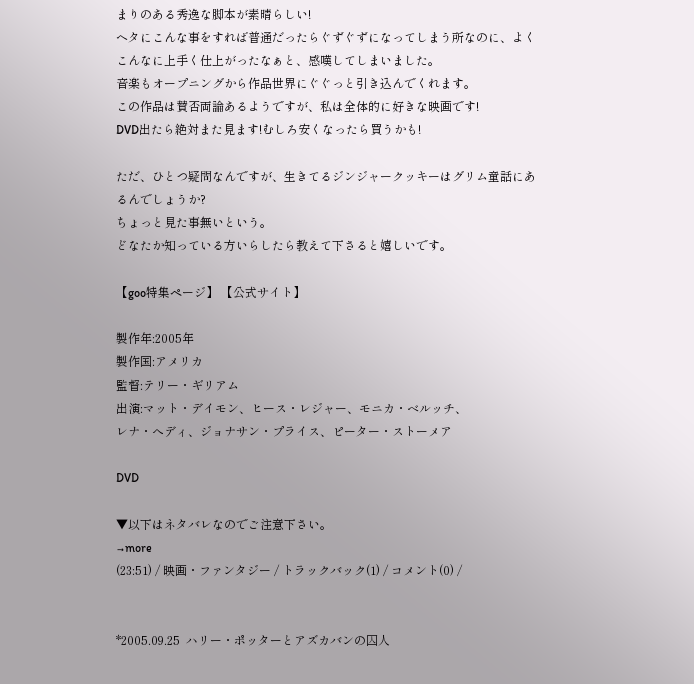まりのある秀逸な脚本が素晴らしい!
ヘタにこんな事をすれば普通だったらぐずぐずになってしまう所なのに、よくこんなに上手く仕上がったなぁと、感嘆してしまいました。
音楽もオープニングから作品世界にぐぐっと引き込んでくれます。
この作品は賛否両論あるようですが、私は全体的に好きな映画です!
DVD出たら絶対また見ます!むしろ安くなったら買うかも!

ただ、ひとつ疑問なんですが、生きてるジンジャークッキーはグリム童話にあるんでしょうか?
ちょっと見た事無いという。
どなたか知っている方いらしたら教えて下さると嬉しいです。

【goo特集ページ】 【公式サイト】

製作年:2005年
製作国:アメリカ
監督:テリー・ギリアム
出演:マット・デイモン、ヒース・レジャー、モニカ・ベルッチ、
レナ・へディ、ジョナサン・プライス、ピーター・ストーメア

DVD

▼以下はネタバレなのでご注意下さい。
→more
(23:51) / 映画・ファンタジー / トラックバック(1) / コメント(0) /


*2005.09.25  ハリー・ポッターとアズカバンの囚人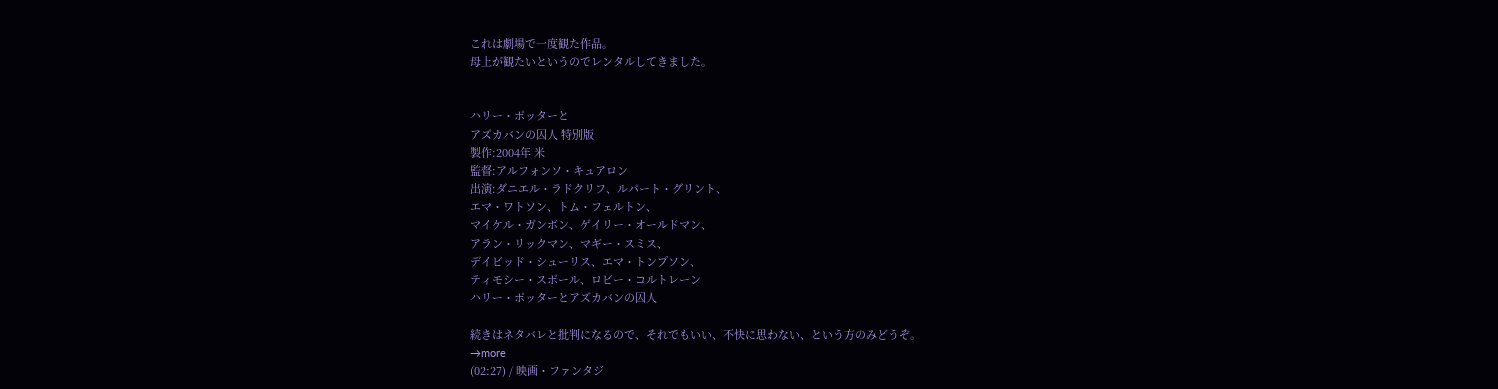これは劇場で一度観た作品。
母上が観たいというのでレンタルしてきました。


ハリー・ポッターと
アズカバンの囚人 特別版
製作:2004年 米
監督:アルフォンソ・キュアロン
出演:ダニエル・ラドクリフ、ルパート・グリント、
エマ・ワトソン、トム・フェルトン、
マイケル・ガンボン、ゲイリー・オールドマン、
アラン・リックマン、マギー・スミス、
デイビッド・シューリス、エマ・トンプソン、
ティモシー・スポール、ロビー・コルトレーン
ハリー・ポッターとアズカバンの囚人

続きはネタバレと批判になるので、それでもいい、不快に思わない、という方のみどうぞ。
→more
(02:27) / 映画・ファンタジ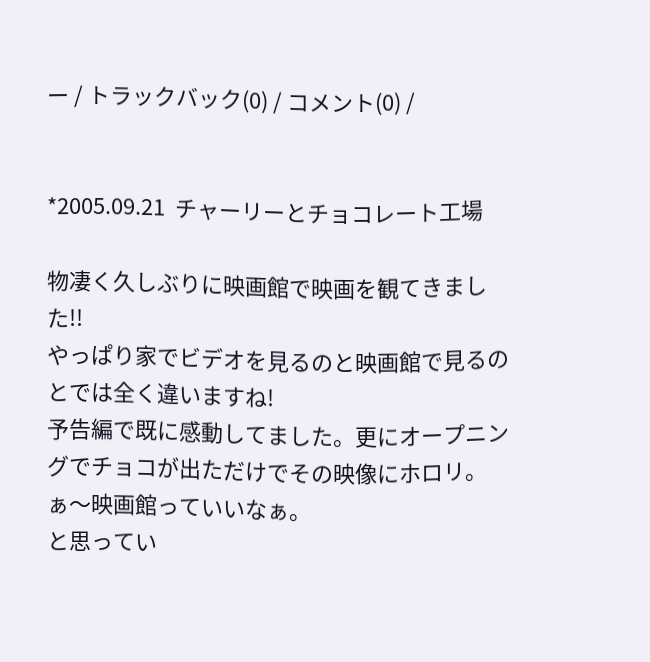ー / トラックバック(0) / コメント(0) /


*2005.09.21  チャーリーとチョコレート工場

物凄く久しぶりに映画館で映画を観てきました!!
やっぱり家でビデオを見るのと映画館で見るのとでは全く違いますね!
予告編で既に感動してました。更にオープニングでチョコが出ただけでその映像にホロリ。
ぁ〜映画館っていいなぁ。
と思ってい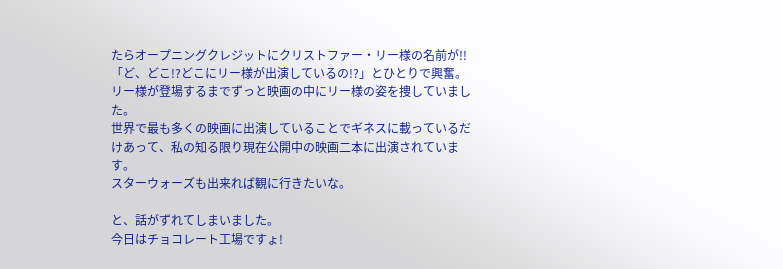たらオープニングクレジットにクリストファー・リー様の名前が!!
「ど、どこ!?どこにリー様が出演しているの!?」とひとりで興奮。
リー様が登場するまでずっと映画の中にリー様の姿を捜していました。
世界で最も多くの映画に出演していることでギネスに載っているだけあって、私の知る限り現在公開中の映画二本に出演されています。
スターウォーズも出来れば観に行きたいな。

と、話がずれてしまいました。
今日はチョコレート工場ですょ!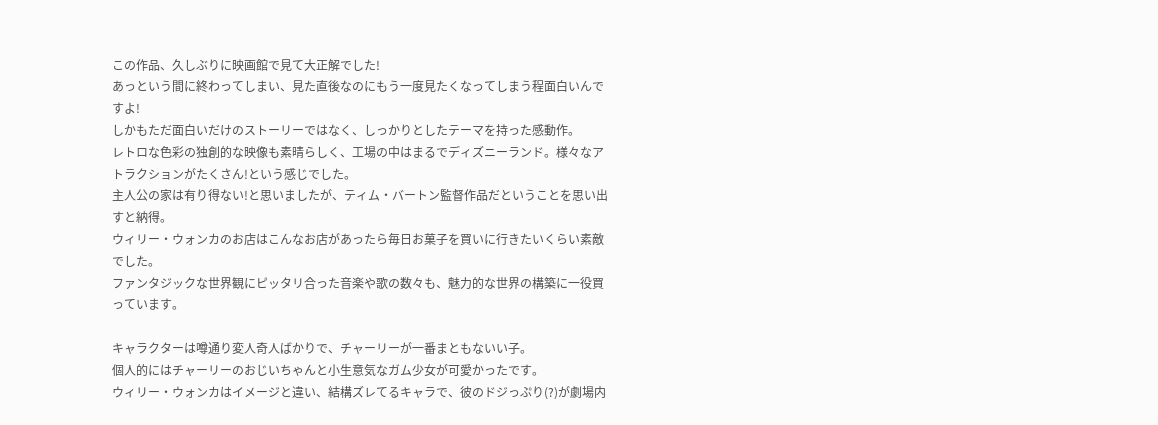この作品、久しぶりに映画館で見て大正解でした!
あっという間に終わってしまい、見た直後なのにもう一度見たくなってしまう程面白いんですよ!
しかもただ面白いだけのストーリーではなく、しっかりとしたテーマを持った感動作。
レトロな色彩の独創的な映像も素晴らしく、工場の中はまるでディズニーランド。様々なアトラクションがたくさん!という感じでした。
主人公の家は有り得ない!と思いましたが、ティム・バートン監督作品だということを思い出すと納得。
ウィリー・ウォンカのお店はこんなお店があったら毎日お菓子を買いに行きたいくらい素敵でした。
ファンタジックな世界観にピッタリ合った音楽や歌の数々も、魅力的な世界の構築に一役買っています。

キャラクターは噂通り変人奇人ばかりで、チャーリーが一番まともないい子。
個人的にはチャーリーのおじいちゃんと小生意気なガム少女が可愛かったです。
ウィリー・ウォンカはイメージと違い、結構ズレてるキャラで、彼のドジっぷり(?)が劇場内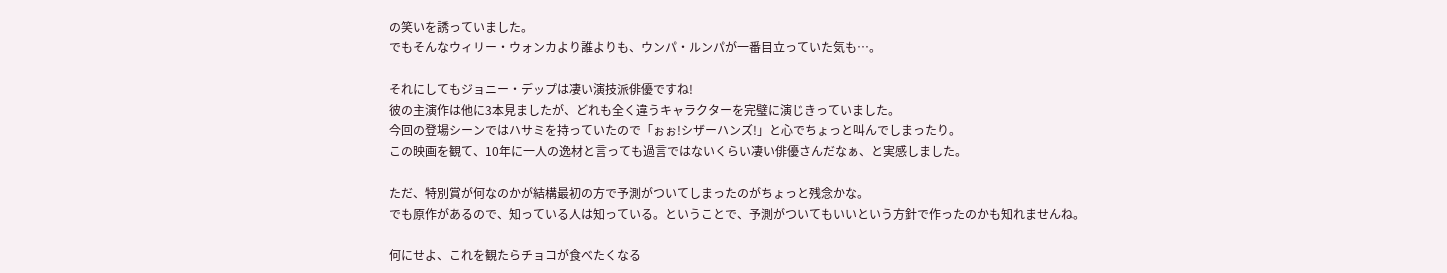の笑いを誘っていました。
でもそんなウィリー・ウォンカより誰よりも、ウンパ・ルンパが一番目立っていた気も…。

それにしてもジョニー・デップは凄い演技派俳優ですね!
彼の主演作は他に3本見ましたが、どれも全く違うキャラクターを完璧に演じきっていました。
今回の登場シーンではハサミを持っていたので「ぉぉ!シザーハンズ!」と心でちょっと叫んでしまったり。
この映画を観て、10年に一人の逸材と言っても過言ではないくらい凄い俳優さんだなぁ、と実感しました。

ただ、特別賞が何なのかが結構最初の方で予測がついてしまったのがちょっと残念かな。
でも原作があるので、知っている人は知っている。ということで、予測がついてもいいという方針で作ったのかも知れませんね。

何にせよ、これを観たらチョコが食べたくなる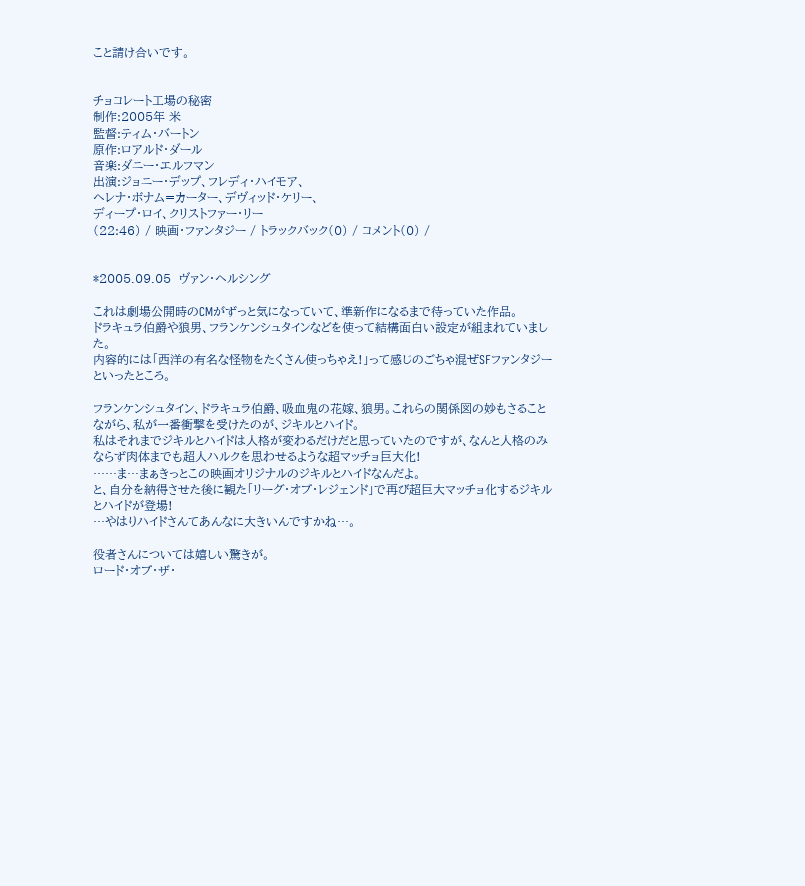こと請け合いです。


チョコレート工場の秘密
制作:2005年 米
監督:ティム・バートン
原作:ロアルド・ダール
音楽:ダニー・エルフマン
出演:ジョニー・デップ、フレディ・ハイモア、
ヘレナ・ボナム=カーター、デヴィッド・ケリー、
ディープ・ロイ、クリストファー・リー
(22:46) / 映画・ファンタジー / トラックバック(0) / コメント(0) /


*2005.09.05  ヴァン・ヘルシング

これは劇場公開時のCMがずっと気になっていて、準新作になるまで待っていた作品。
ドラキュラ伯爵や狼男、フランケンシュタインなどを使って結構面白い設定が組まれていました。
内容的には「西洋の有名な怪物をたくさん使っちゃえ!」って感じのごちゃ混ぜSFファンタジーといったところ。

フランケンシュタイン、ドラキュラ伯爵、吸血鬼の花嫁、狼男。これらの関係図の妙もさることながら、私が一番衝撃を受けたのが、ジキルとハイド。
私はそれまでジキルとハイドは人格が変わるだけだと思っていたのですが、なんと人格のみならず肉体までも超人ハルクを思わせるような超マッチョ巨大化!
……ま…まぁきっとこの映画オリジナルのジキルとハイドなんだよ。
と、自分を納得させた後に観た「リーグ・オブ・レジェンド」で再び超巨大マッチョ化するジキルとハイドが登場!
…やはりハイドさんてあんなに大きいんですかね…。

役者さんについては嬉しい驚きが。
ロード・オブ・ザ・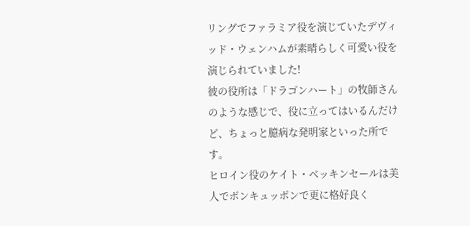リングでファラミア役を演じていたデヴィッド・ウェンハムが素晴らしく可愛い役を演じられていました!
彼の役所は「ドラゴンハート」の牧師さんのような感じで、役に立ってはいるんだけど、ちょっと臆病な発明家といった所です。
ヒロイン役のケイト・ベッキンセールは美人でボンキュッボンで更に格好良く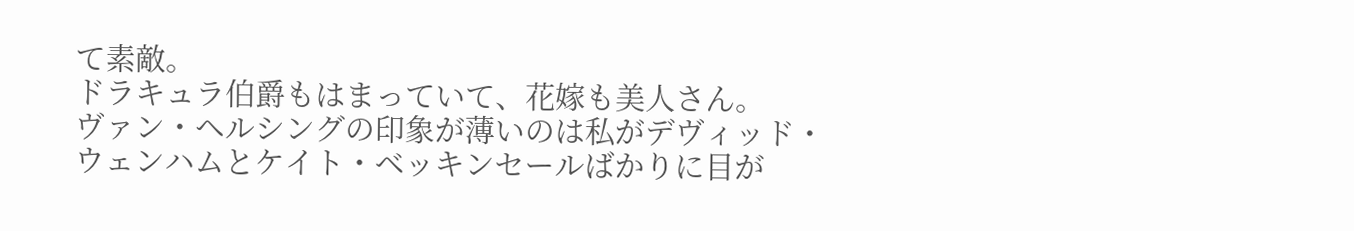て素敵。
ドラキュラ伯爵もはまっていて、花嫁も美人さん。
ヴァン・ヘルシングの印象が薄いのは私がデヴィッド・ウェンハムとケイト・ベッキンセールばかりに目が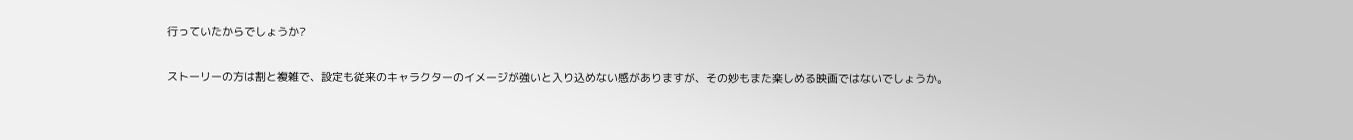行っていたからでしょうか?

ストーリーの方は割と複雑で、設定も従来のキャラクターのイメージが強いと入り込めない感がありますが、その妙もまた楽しめる映画ではないでしょうか。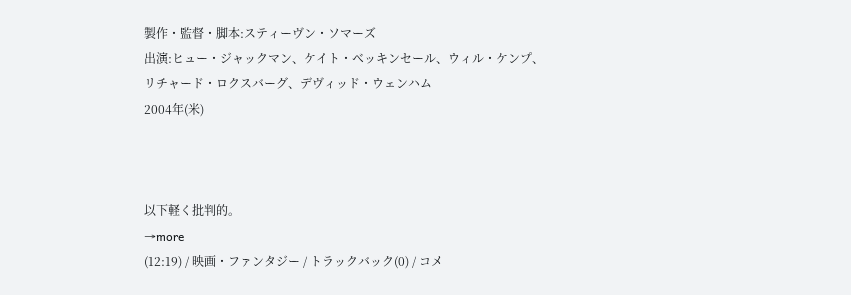製作・監督・脚本:スティーヴン・ソマーズ
出演:ヒュー・ジャックマン、ケイト・ベッキンセール、ウィル・ケンプ、
リチャード・ロクスバーグ、デヴィッド・ウェンハム
2004年(米)



以下軽く批判的。
→more
(12:19) / 映画・ファンタジー / トラックバック(0) / コメ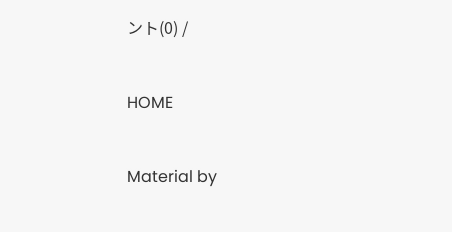ント(0) /


HOME


Material by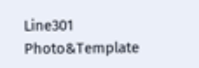Line301  Photo&Template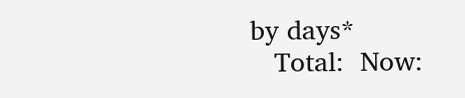by days*
   Total:  Now: